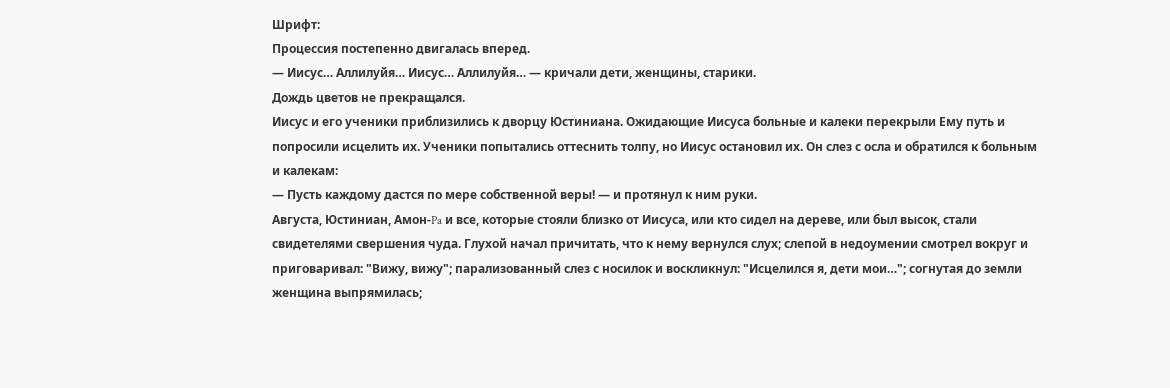Шрифт:
Процессия постепенно двигалась вперед.
— Иисус… Аллилуйя… Иисус… Аллилуйя… — кричали дети, женщины, старики.
Дождь цветов не прекращался.
Иисус и его ученики приблизились к дворцу Юстиниана. Ожидающие Иисуса больные и калеки перекрыли Ему путь и попросили исцелить их. Ученики попытались оттеснить толпу, но Иисус остановил их. Он слез с осла и обратился к больным и калекам:
— Пусть каждому дастся по мере собственной веры! — и протянул к ним руки.
Августа, Юстиниан, Амон-Pa и все, которые стояли близко от Иисуса, или кто сидел на дереве, или был высок, стали свидетелями свершения чуда. Глухой начал причитать, что к нему вернулся слух; слепой в недоумении смотрел вокруг и приговаривал: "Вижу, вижу"; парализованный слез с носилок и воскликнул: "Исцелился я, дети мои…"; согнутая до земли женщина выпрямилась;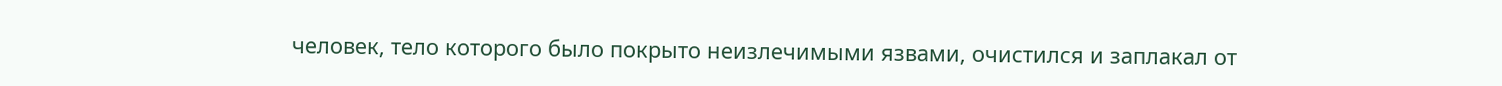человек, тело которого было покрыто неизлечимыми язвами, очистился и заплакал от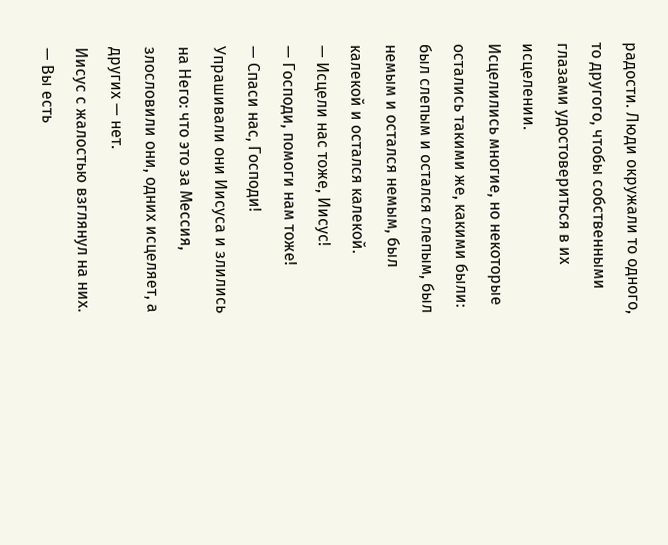радости. Люди окружали то одного, то другого, чтобы собственными глазами удостовериться в их исцелении.
Исцелились многие, но некоторые остались такими же, какими были: был слепым и остался слепым, был немым и остался немым, был калекой и остался калекой.
— Исцели нас тоже, Иисус!
— Господи, помоги нам тоже!
— Спаси нас, Господи!
Упрашивали они Иисуса и злились на Него: что это за Мессия, злословили они, одних исцеляет, а других — нет.
Иисус с жалостью взглянул на них.
— Вы есть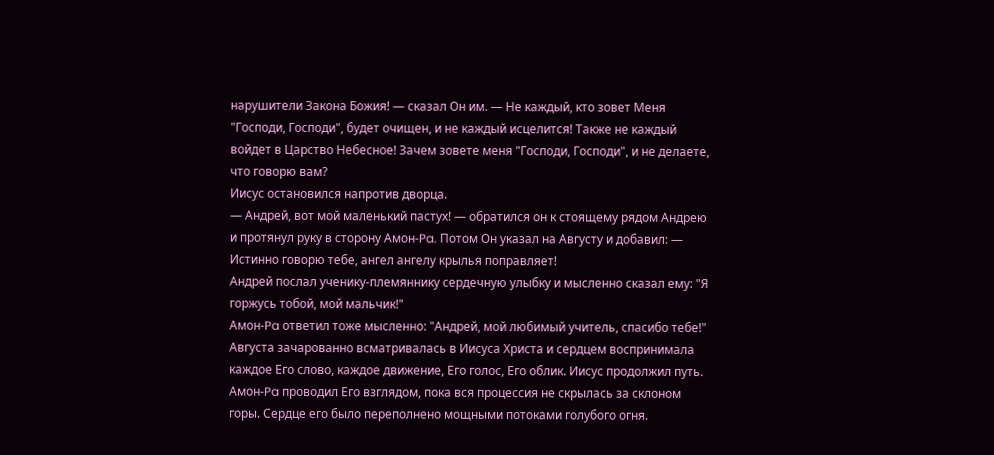нарушители Закона Божия! — сказал Он им. — Не каждый, кто зовет Меня "Господи, Господи", будет очищен, и не каждый исцелится! Также не каждый войдет в Царство Небесное! Зачем зовете меня "Господи, Господи", и не делаете, что говорю вам?
Иисус остановился напротив дворца.
— Андрей, вот мой маленький пастух! — обратился он к стоящему рядом Андрею и протянул руку в сторону Амон-Pa. Потом Он указал на Августу и добавил: — Истинно говорю тебе, ангел ангелу крылья поправляет!
Андрей послал ученику-племяннику сердечную улыбку и мысленно сказал ему: "Я горжусь тобой, мой мальчик!"
Амон-Pa ответил тоже мысленно: "Андрей, мой любимый учитель, спасибо тебе!"
Августа зачарованно всматривалась в Иисуса Христа и сердцем воспринимала каждое Его слово, каждое движение, Его голос, Его облик. Иисус продолжил путь. Амон-Pa проводил Его взглядом, пока вся процессия не скрылась за склоном горы. Сердце его было переполнено мощными потоками голубого огня.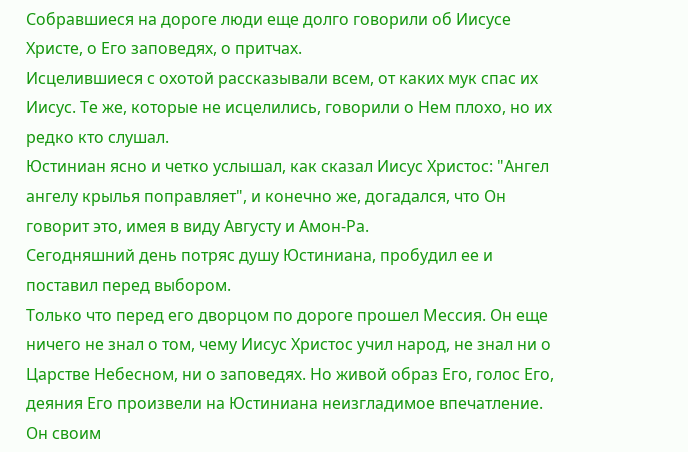Собравшиеся на дороге люди еще долго говорили об Иисусе Христе, о Его заповедях, о притчах.
Исцелившиеся с охотой рассказывали всем, от каких мук спас их Иисус. Те же, которые не исцелились, говорили о Нем плохо, но их редко кто слушал.
Юстиниан ясно и четко услышал, как сказал Иисус Христос: "Ангел ангелу крылья поправляет", и конечно же, догадался, что Он говорит это, имея в виду Августу и Амон-Ра.
Сегодняшний день потряс душу Юстиниана, пробудил ее и поставил перед выбором.
Только что перед его дворцом по дороге прошел Мессия. Он еще ничего не знал о том, чему Иисус Христос учил народ, не знал ни о Царстве Небесном, ни о заповедях. Но живой образ Его, голос Его, деяния Его произвели на Юстиниана неизгладимое впечатление. Он своим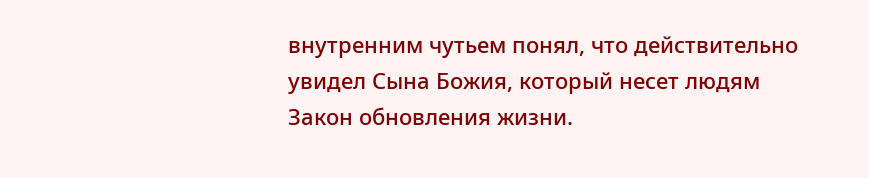внутренним чутьем понял, что действительно увидел Сына Божия, который несет людям Закон обновления жизни.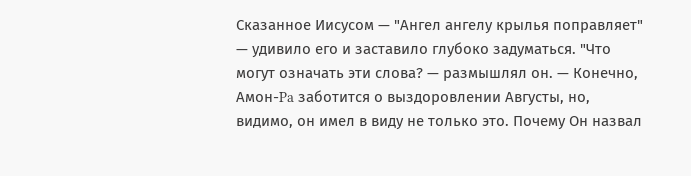Сказанное Иисусом — "Ангел ангелу крылья поправляет" — удивило его и заставило глубоко задуматься. "Что могут означать эти слова? — размышлял он. — Конечно, Амон-Pa заботится о выздоровлении Августы, но, видимо, он имел в виду не только это. Почему Он назвал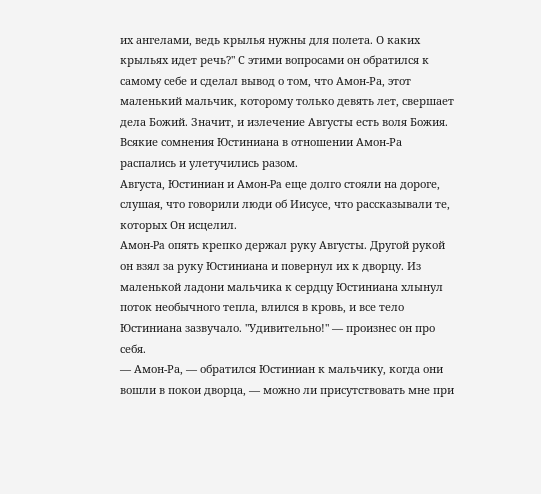их ангелами, ведь крылья нужны для полета. О каких крыльях идет речь?" С этими вопросами он обратился к самому себе и сделал вывод о том, что Амон-Ра, этот маленький мальчик, которому только девять лет, свершает дела Божий. Значит, и излечение Августы есть воля Божия.
Всякие сомнения Юстиниана в отношении Амон-Ра распались и улетучились разом.
Августа, Юстиниан и Амон-Pa еще долго стояли на дороге, слушая, что говорили люди об Иисусе, что рассказывали те, которых Он исцелил.
Амон-Pa опять крепко держал руку Августы. Другой рукой он взял за руку Юстиниана и повернул их к дворцу. Из маленькой ладони мальчика к сердцу Юстиниана хлынул поток необычного тепла, влился в кровь, и все тело Юстиниана зазвучало. "Удивительно!" — произнес он про себя.
— Амон-Ра, — обратился Юстиниан к мальчику, когда они вошли в покои дворца, — можно ли присутствовать мне при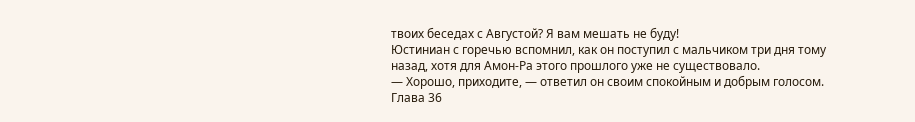твоих беседах с Августой? Я вам мешать не буду!
Юстиниан с горечью вспомнил, как он поступил с мальчиком три дня тому назад, хотя для Амон-Ра этого прошлого уже не существовало.
— Хорошо, приходите, — ответил он своим спокойным и добрым голосом.
Глава 36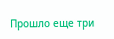Прошло еще три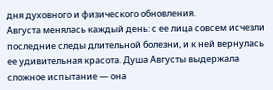дня духовного и физического обновления.
Августа менялась каждый день: с ее лица совсем исчезли последние следы длительной болезни, и к ней вернулась ее удивительная красота. Душа Августы выдержала сложное испытание — она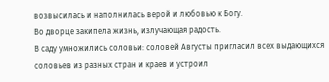возвысилась и наполнилась верой и любовью к Богу.
Во дворце закипела жизнь, излучающая радость.
В саду умножились соловьи: соловей Августы пригласил всех выдающихся соловьев из разных стран и краев и устроил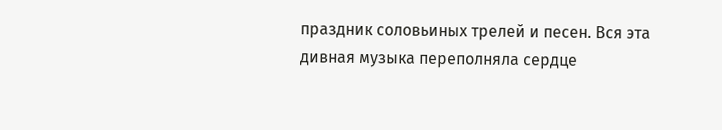праздник соловьиных трелей и песен. Вся эта дивная музыка переполняла сердце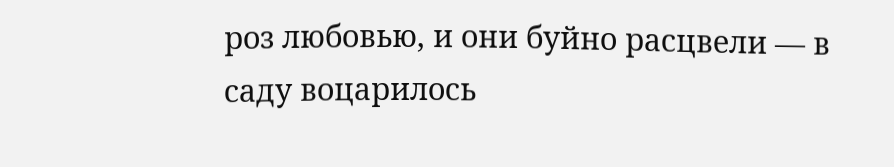роз любовью, и они буйно расцвели — в саду воцарилось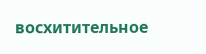восхитительное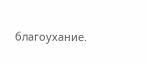благоухание.